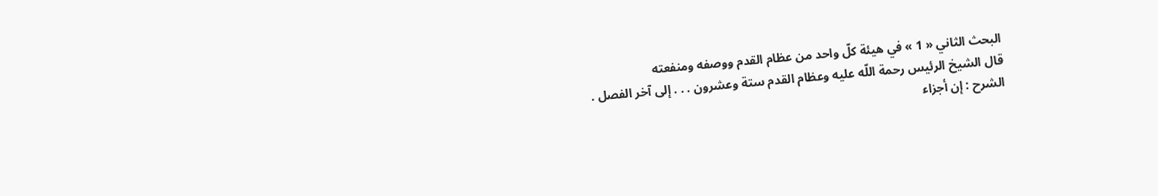البحث الثاني « 1 » في هيئة كلّ واحد من عظام القدم ووصفه ومنفعته
قال الشيخ الرئيس رحمة اللّه عليه وعظام القدم ستة وعشرون . . . إلى آخر الفصل .
الشرح : إن أجزاء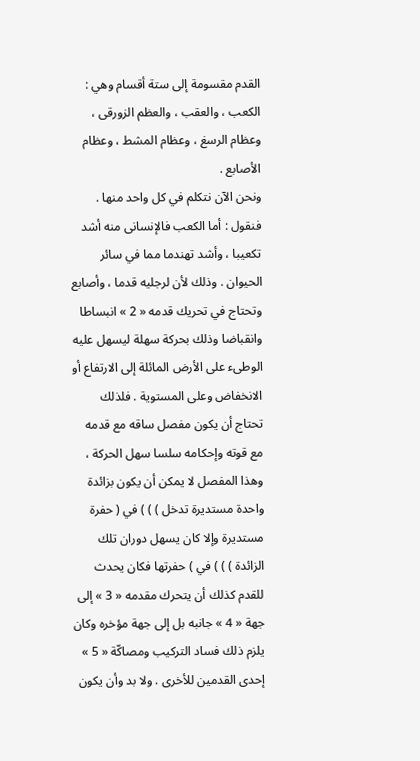القدم مقسومة إلى ستة أقسام وهي :
الكعب ، والعقب ، والعظم الزورقى ، وعظام الرسغ ، وعظام المشط ، وعظام الأصابع .
ونحن الآن نتكلم في كل واحد منها . فنقول : أما الكعب فالإنسانى منه أشد تكعيبا ، وأشد تهندما مما في سائر الحيوان . وذلك لأن لرجليه قدما ، وأصابع وتحتاج في تحريك قدمه « 2 » انبساطا وانقباضا وذلك بحركة سهلة ليسهل عليه الوطىء على الأرض المائلة إلى الارتفاع أو الانخفاض وعلى المستوية . فلذلك تحتاج أن يكون مفصل ساقه مع قدمه مع قوته وإحكامه سلسا سهل الحركة ، وهذا المفصل لا يمكن أن يكون بزائدة واحدة مستديرة تدخل ) ) ) في ( حفرة مستديرة وإلا كان يسهل دوران تلك الزائدة ) ) ) في ) حفرتها فكان يحدث للقدم كذلك أن يتحرك مقدمه « 3 » إلى جهة « 4 » جانبه بل إلى جهة مؤخره وكان يلزم ذلك فساد التركيب ومصاكّة « 5 » إحدى القدمين للأخرى . ولا بد وأن يكون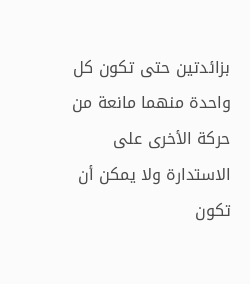بزائدتين حتى تكون كل واحدة منهما مانعة من حركة الأخرى على الاستدارة ولا يمكن أن تكون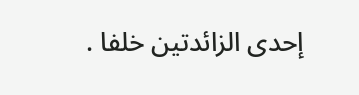إحدى الزائدتين خلفا .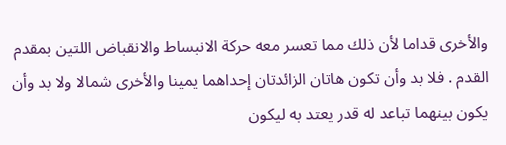والأخرى قداما لأن ذلك مما تعسر معه حركة الانبساط والانقباض اللتين بمقدم القدم . فلا بد وأن تكون هاتان الزائدتان إحداهما يمينا والأخرى شمالا ولا بد وأن يكون بينهما تباعد له قدر يعتد به ليكون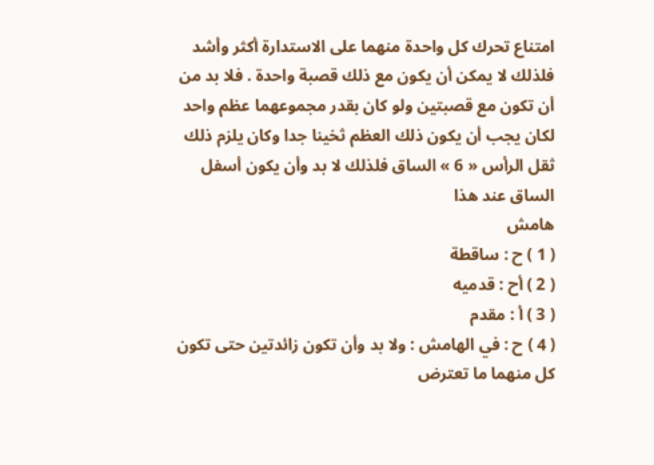امتناع تحرك كل واحدة منهما على الاستدارة أكثر وأشد فلذلك لا يمكن أن يكون مع ذلك قصبة واحدة . فلا بد من أن تكون مع قصبتين ولو كان بقدر مجموعهما عظم واحد لكان يجب أن يكون ذلك العظم ثخينا جدا وكان يلزم ذلك ثقل الرأس « 6 » الساق فلذلك لا بد وأن يكون أسفل الساق عند هذا
هامش
( 1 ) ح : ساقطة
( 2 ) أح : قدميه
( 3 ) أ : مقدم
( 4 ) ح : في الهامش : ولا بد وأن تكون زائدتين حتى تكون كل منهما ما تعترض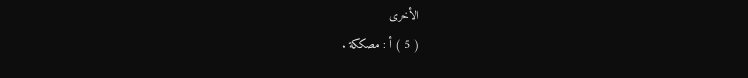الأخرى
( 5 ) أ : مصككة .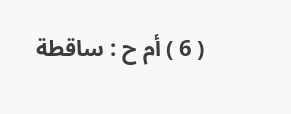( 6 ) أم ح : ساقطة